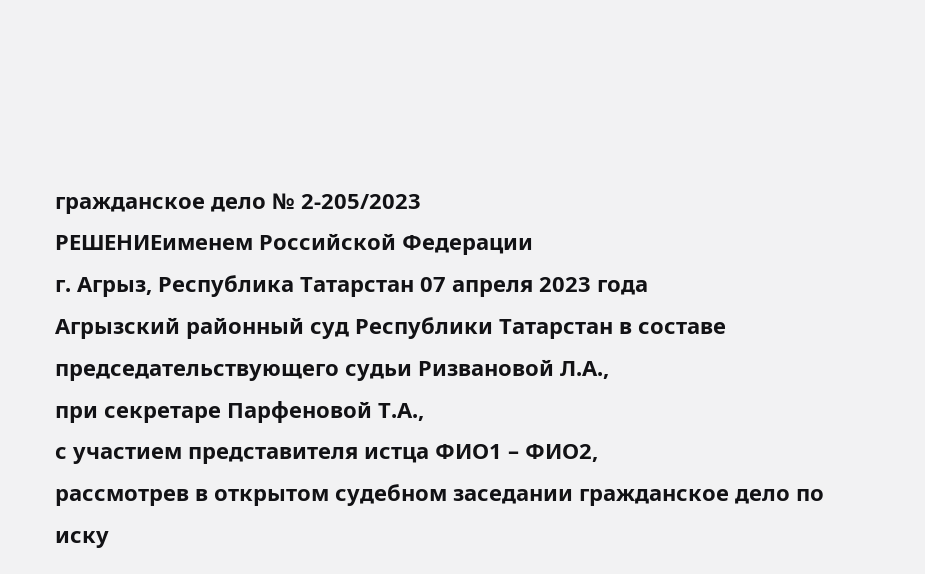гражданское дело № 2-205/2023
РЕШЕНИЕименем Российской Федерации
г. Агрыз, Республика Татарстан 07 апреля 2023 года
Агрызский районный суд Республики Татарстан в составе председательствующего судьи Ризвановой Л.А.,
при секретаре Парфеновой Т.А.,
с участием представителя истца ФИО1 – ФИО2,
рассмотрев в открытом судебном заседании гражданское дело по иску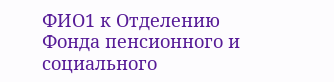ФИО1 к Отделению Фонда пенсионного и социального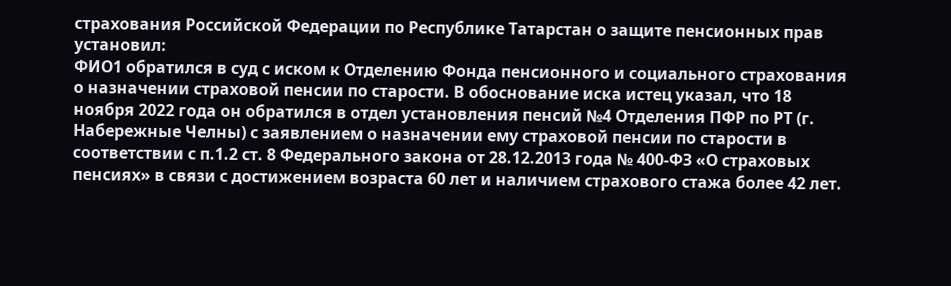страхования Российской Федерации по Республике Татарстан о защите пенсионных прав
установил:
ФИО1 обратился в суд с иском к Отделению Фонда пенсионного и социального страхования о назначении страховой пенсии по старости. В обоснование иска истец указал, что 18 ноября 2022 года он обратился в отдел установления пенсий №4 Отделения ПФР по РТ (г. Набережные Челны) с заявлением о назначении ему страховой пенсии по старости в соответствии с п.1.2 ст. 8 Федерального закона от 28.12.2013 года № 400-ФЗ «О страховых пенсиях» в связи с достижением возраста 60 лет и наличием страхового стажа более 42 лет.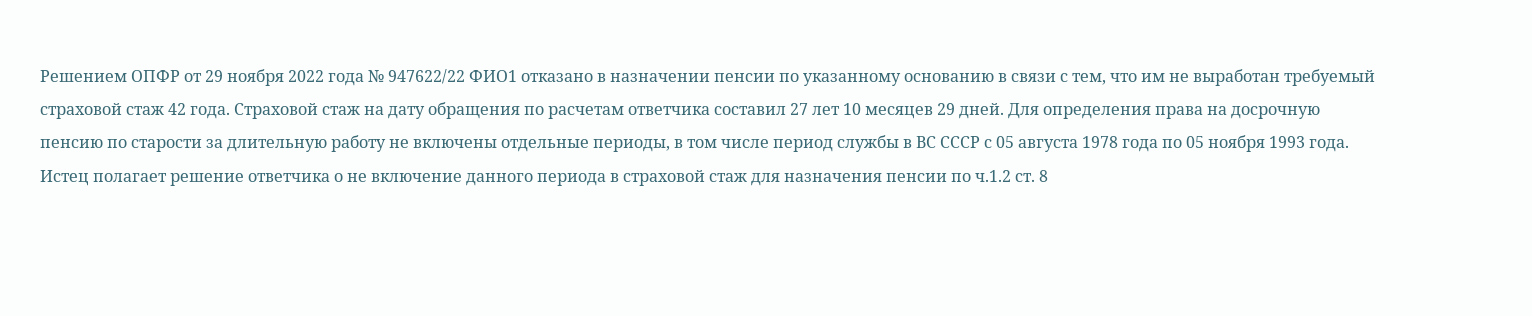Решением ОПФР от 29 ноября 2022 года № 947622/22 ФИО1 отказано в назначении пенсии по указанному основанию в связи с тем, что им не выработан требуемый страховой стаж 42 года. Страховой стаж на дату обращения по расчетам ответчика составил 27 лет 10 месяцев 29 дней. Для определения права на досрочную пенсию по старости за длительную работу не включены отдельные периоды, в том числе период службы в ВС СССР с 05 августа 1978 года по 05 ноября 1993 года. Истец полагает решение ответчика о не включение данного периода в страховой стаж для назначения пенсии по ч.1.2 ст. 8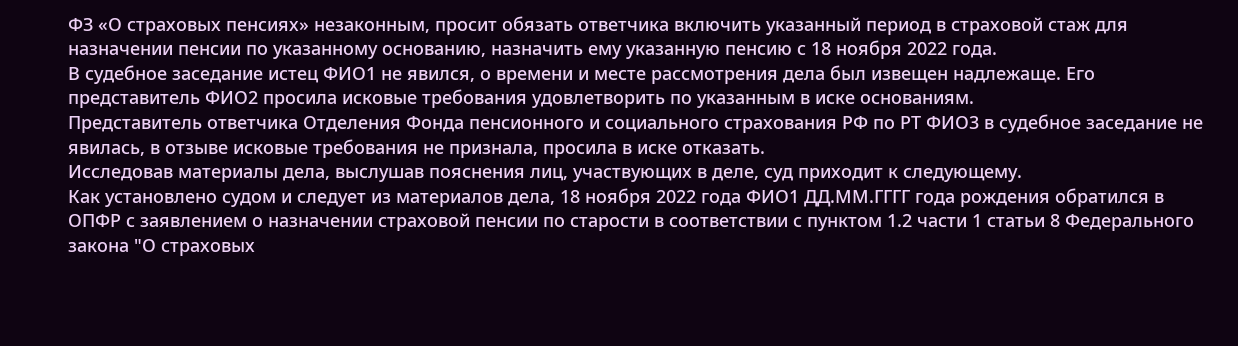ФЗ «О страховых пенсиях» незаконным, просит обязать ответчика включить указанный период в страховой стаж для назначении пенсии по указанному основанию, назначить ему указанную пенсию с 18 ноября 2022 года.
В судебное заседание истец ФИО1 не явился, о времени и месте рассмотрения дела был извещен надлежаще. Его представитель ФИО2 просила исковые требования удовлетворить по указанным в иске основаниям.
Представитель ответчика Отделения Фонда пенсионного и социального страхования РФ по РТ ФИО3 в судебное заседание не явилась, в отзыве исковые требования не признала, просила в иске отказать.
Исследовав материалы дела, выслушав пояснения лиц, участвующих в деле, суд приходит к следующему.
Как установлено судом и следует из материалов дела, 18 ноября 2022 года ФИО1 ДД.ММ.ГГГГ года рождения обратился в ОПФР с заявлением о назначении страховой пенсии по старости в соответствии с пунктом 1.2 части 1 статьи 8 Федерального закона "О страховых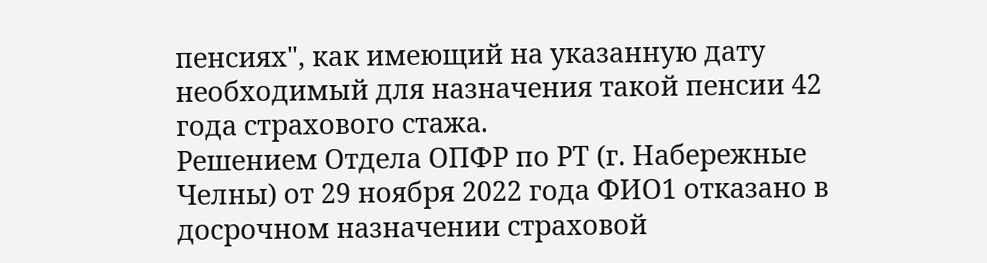пенсиях", как имеющий на указанную дату необходимый для назначения такой пенсии 42 года страхового стажа.
Решением Отдела ОПФР по РТ (г. Набережные Челны) от 29 ноября 2022 года ФИО1 отказано в досрочном назначении страховой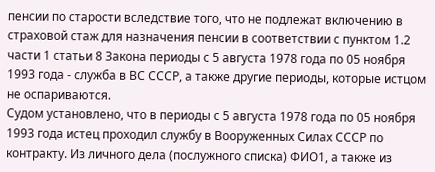пенсии по старости вследствие того, что не подлежат включению в страховой стаж для назначения пенсии в соответствии с пунктом 1.2 части 1 статьи 8 Закона периоды с 5 августа 1978 года по 05 ноября 1993 года - служба в ВС СССР, а также другие периоды, которые истцом не оспариваются.
Судом установлено, что в периоды с 5 августа 1978 года по 05 ноября 1993 года истец проходил службу в Вооруженных Силах СССР по контракту. Из личного дела (послужного списка) ФИО1, а также из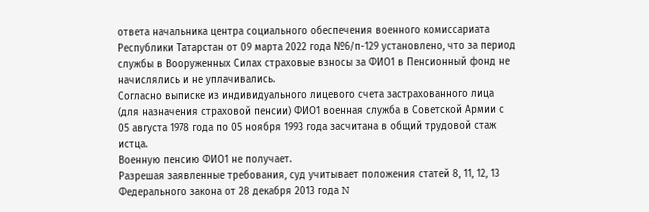ответа начальника центра социального обеспечения военного комиссариата Республики Татарстан от 09 марта 2022 года №6/п-129 установлено, что за период службы в Вооруженных Силах страховые взносы за ФИО1 в Пенсионный фонд не начислялись и не уплачивались.
Согласно выписке из индивидуального лицевого счета застрахованного лица (для назначения страховой пенсии) ФИО1 военная служба в Советской Армии с 05 августа 1978 года по 05 ноября 1993 года засчитана в общий трудовой стаж истца.
Военную пенсию ФИО1 не получает.
Разрешая заявленные требования, суд учитывает положения статей 8, 11, 12, 13 Федерального закона от 28 декабря 2013 года N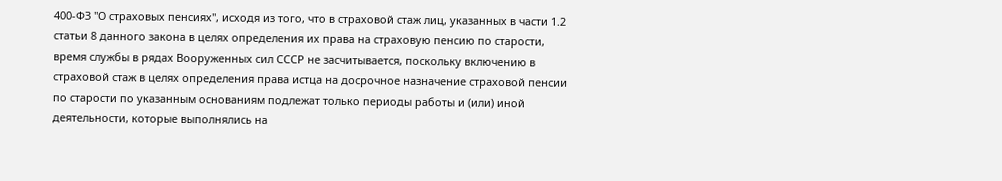400-ФЗ "О страховых пенсиях", исходя из того, что в страховой стаж лиц, указанных в части 1.2 статьи 8 данного закона в целях определения их права на страховую пенсию по старости, время службы в рядах Вооруженных сил СССР не засчитывается, поскольку включению в страховой стаж в целях определения права истца на досрочное назначение страховой пенсии по старости по указанным основаниям подлежат только периоды работы и (или) иной деятельности, которые выполнялись на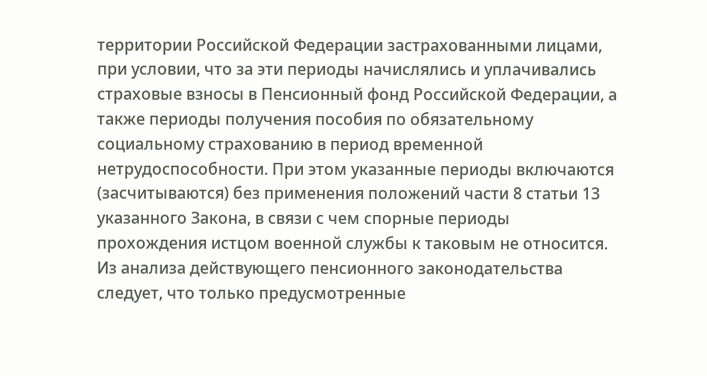территории Российской Федерации застрахованными лицами, при условии, что за эти периоды начислялись и уплачивались страховые взносы в Пенсионный фонд Российской Федерации, а также периоды получения пособия по обязательному социальному страхованию в период временной нетрудоспособности. При этом указанные периоды включаются (засчитываются) без применения положений части 8 статьи 13 указанного Закона, в связи с чем спорные периоды прохождения истцом военной службы к таковым не относится.
Из анализа действующего пенсионного законодательства следует, что только предусмотренные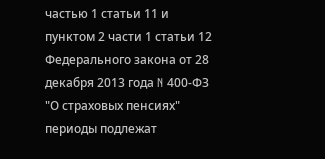частью 1 статьи 11 и пунктом 2 части 1 статьи 12 Федерального закона от 28 декабря 2013 года N 400-ФЗ "О страховых пенсиях" периоды подлежат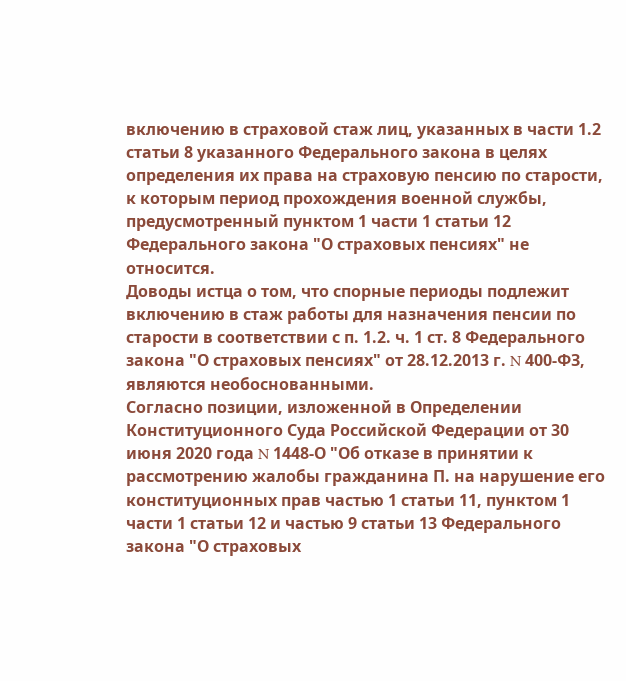включению в страховой стаж лиц, указанных в части 1.2 статьи 8 указанного Федерального закона в целях определения их права на страховую пенсию по старости, к которым период прохождения военной службы, предусмотренный пунктом 1 части 1 статьи 12 Федерального закона "О страховых пенсиях" не относится.
Доводы истца о том, что спорные периоды подлежит включению в стаж работы для назначения пенсии по старости в соответствии с п. 1.2. ч. 1 ст. 8 Федерального закона "О страховых пенсиях" от 28.12.2013 г. N 400-ФЗ, являются необоснованными.
Согласно позиции, изложенной в Определении Конституционного Суда Российской Федерации от 30 июня 2020 года N 1448-О "Об отказе в принятии к рассмотрению жалобы гражданина П. на нарушение его конституционных прав частью 1 статьи 11, пунктом 1 части 1 статьи 12 и частью 9 статьи 13 Федерального закона "О страховых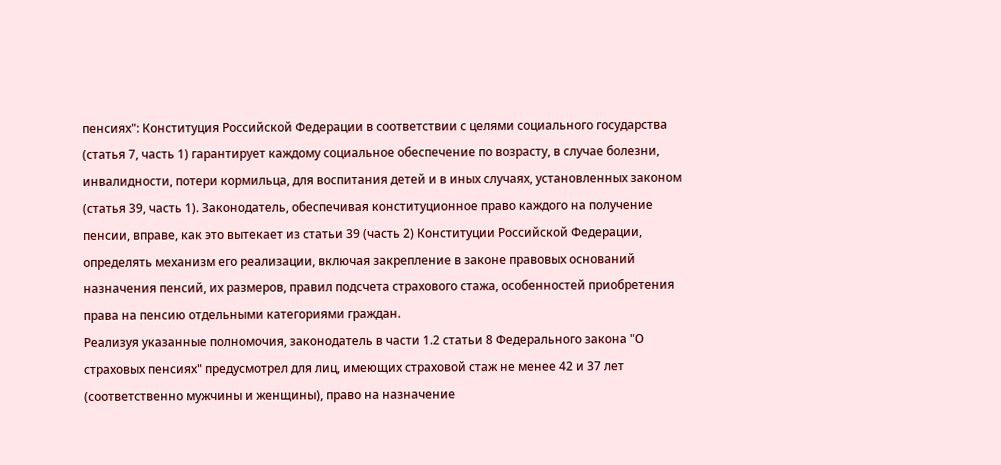пенсиях": Конституция Российской Федерации в соответствии с целями социального государства (статья 7, часть 1) гарантирует каждому социальное обеспечение по возрасту, в случае болезни, инвалидности, потери кормильца, для воспитания детей и в иных случаях, установленных законом (статья 39, часть 1). Законодатель, обеспечивая конституционное право каждого на получение пенсии, вправе, как это вытекает из статьи 39 (часть 2) Конституции Российской Федерации, определять механизм его реализации, включая закрепление в законе правовых оснований назначения пенсий, их размеров, правил подсчета страхового стажа, особенностей приобретения права на пенсию отдельными категориями граждан.
Реализуя указанные полномочия, законодатель в части 1.2 статьи 8 Федерального закона "О страховых пенсиях" предусмотрел для лиц, имеющих страховой стаж не менее 42 и 37 лет (соответственно мужчины и женщины), право на назначение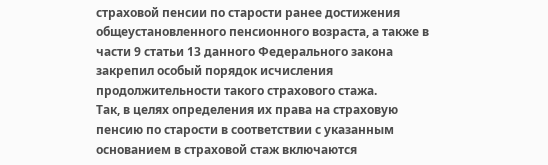страховой пенсии по старости ранее достижения общеустановленного пенсионного возраста, а также в части 9 статьи 13 данного Федерального закона закрепил особый порядок исчисления продолжительности такого страхового стажа.
Так, в целях определения их права на страховую пенсию по старости в соответствии с указанным основанием в страховой стаж включаются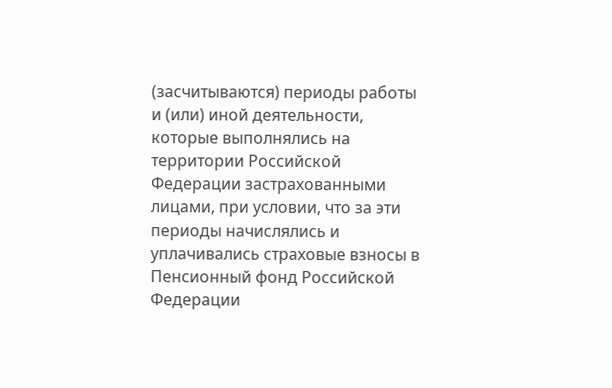(засчитываются) периоды работы и (или) иной деятельности, которые выполнялись на территории Российской Федерации застрахованными лицами, при условии, что за эти периоды начислялись и уплачивались страховые взносы в Пенсионный фонд Российской Федерации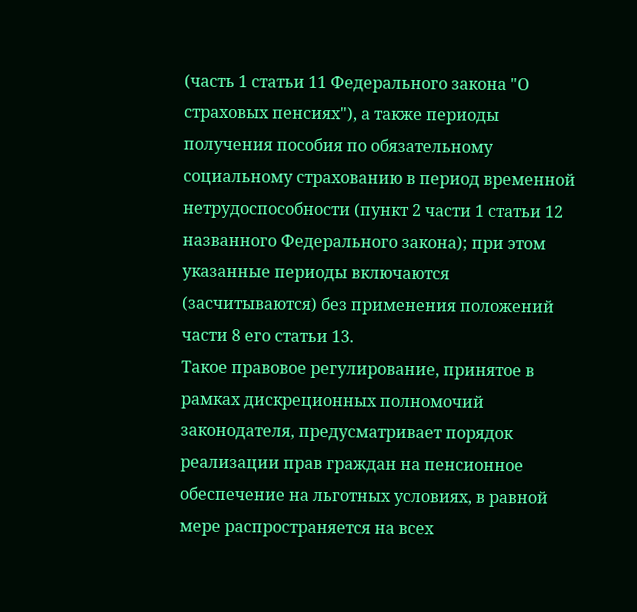(часть 1 статьи 11 Федерального закона "О страховых пенсиях"), а также периоды получения пособия по обязательному социальному страхованию в период временной нетрудоспособности (пункт 2 части 1 статьи 12 названного Федерального закона); при этом указанные периоды включаются (засчитываются) без применения положений части 8 его статьи 13.
Такое правовое регулирование, принятое в рамках дискреционных полномочий законодателя, предусматривает порядок реализации прав граждан на пенсионное обеспечение на льготных условиях, в равной мере распространяется на всех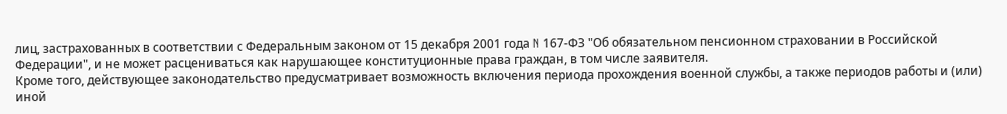лиц, застрахованных в соответствии с Федеральным законом от 15 декабря 2001 года N 167-ФЗ "Об обязательном пенсионном страховании в Российской Федерации", и не может расцениваться как нарушающее конституционные права граждан, в том числе заявителя.
Кроме того, действующее законодательство предусматривает возможность включения периода прохождения военной службы, а также периодов работы и (или) иной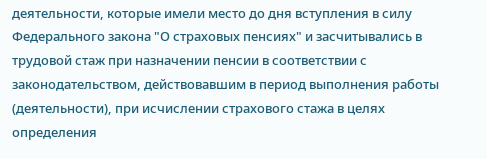деятельности, которые имели место до дня вступления в силу Федерального закона "О страховых пенсиях" и засчитывались в трудовой стаж при назначении пенсии в соответствии с законодательством, действовавшим в период выполнения работы (деятельности), при исчислении страхового стажа в целях определения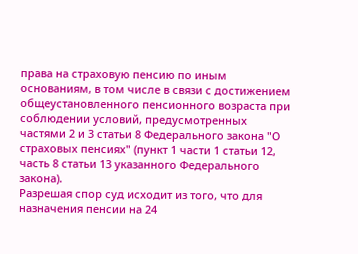права на страховую пенсию по иным основаниям, в том числе в связи с достижением общеустановленного пенсионного возраста при соблюдении условий, предусмотренных частями 2 и 3 статьи 8 Федерального закона "О страховых пенсиях" (пункт 1 части 1 статьи 12, часть 8 статьи 13 указанного Федерального закона).
Разрешая спор суд исходит из того, что для назначения пенсии на 24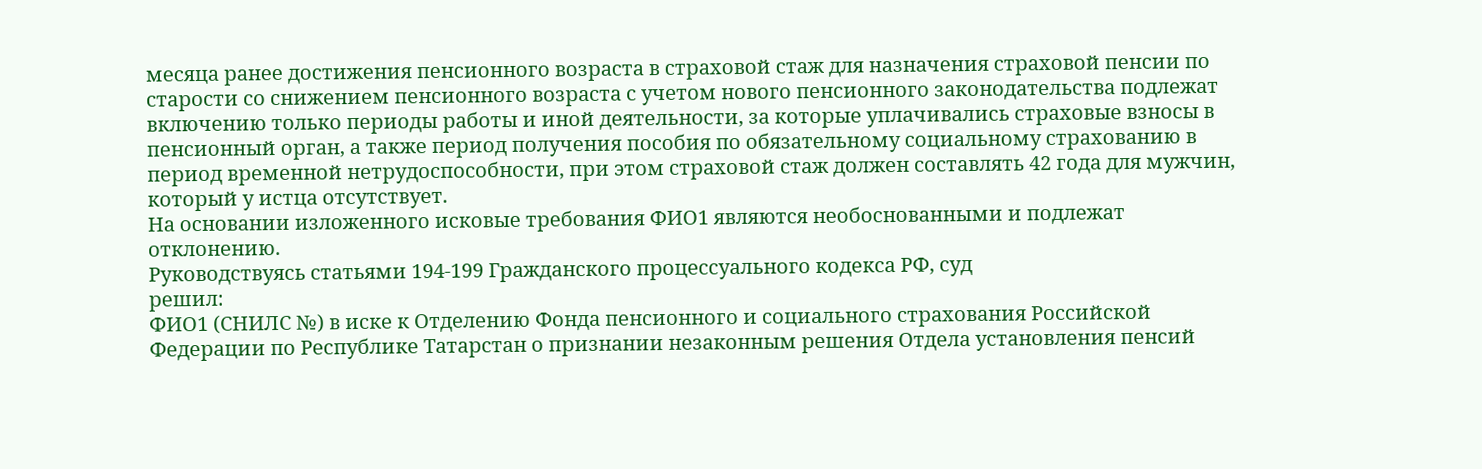месяца ранее достижения пенсионного возраста в страховой стаж для назначения страховой пенсии по старости со снижением пенсионного возраста с учетом нового пенсионного законодательства подлежат включению только периоды работы и иной деятельности, за которые уплачивались страховые взносы в пенсионный орган, а также период получения пособия по обязательному социальному страхованию в период временной нетрудоспособности, при этом страховой стаж должен составлять 42 года для мужчин, который у истца отсутствует.
На основании изложенного исковые требования ФИО1 являются необоснованными и подлежат отклонению.
Руководствуясь статьями 194-199 Гражданского процессуального кодекса РФ, суд
решил:
ФИО1 (СНИЛС №) в иске к Отделению Фонда пенсионного и социального страхования Российской Федерации по Республике Татарстан о признании незаконным решения Отдела установления пенсий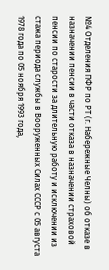№4 Отделения ПФР по РТ (г. Набережные Челны) об отказе в назначении пенсии в части отказа в назначении страховой пенсии по старости за длительную работу и исключении из стажа периода службы в Вооруженных Силах СССР с 05 августа 1978 года по 05 ноября 1993 года,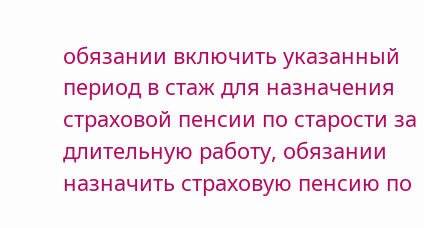обязании включить указанный период в стаж для назначения страховой пенсии по старости за длительную работу, обязании назначить страховую пенсию по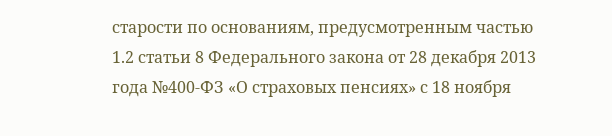старости по основаниям, предусмотренным частью 1.2 статьи 8 Федерального закона от 28 декабря 2013 года №400-ФЗ «О страховых пенсиях» с 18 ноября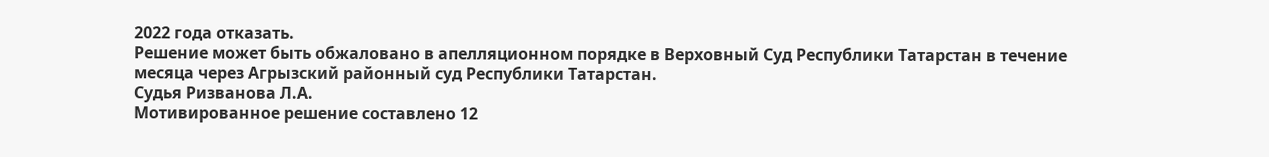2022 года отказать.
Решение может быть обжаловано в апелляционном порядке в Верховный Суд Республики Татарстан в течение месяца через Агрызский районный суд Республики Татарстан.
Судья Ризванова Л.А.
Мотивированное решение составлено 12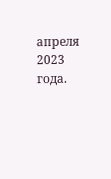апреля 2023 года.